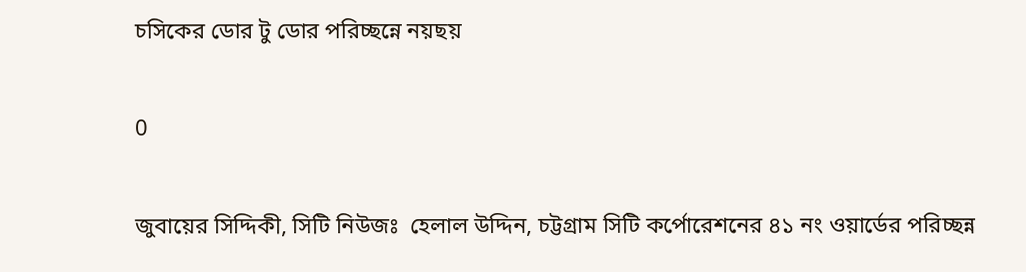চসিকের ডোর টু ডোর পরিচ্ছন্নে নয়ছয়

0

জুবায়ের সিদ্দিকী, সিটি নিউজঃ  হেলাল উদ্দিন, চট্টগ্রাম সিটি কর্পোরেশনের ৪১ নং ওয়ার্ডের পরিচ্ছন্ন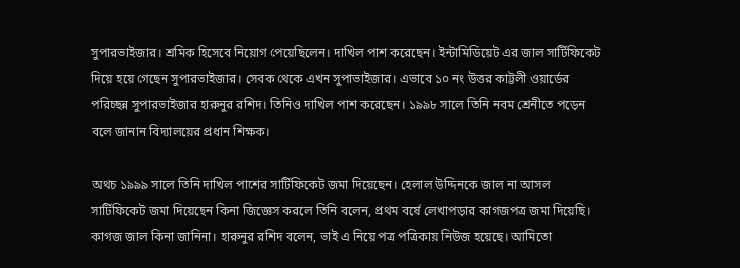সুপারভাইজার। শ্রমিক হিসেবে নিয়োগ পেয়েছিলেন। দাখিল পাশ করেছেন। ইন্টামিডিয়েট এর জাল সার্টিফিকেট দিয়ে হয়ে গেছেন সুপারভাইজার। সেবক থেকে এখন সুপাভাইজার। এভাবে ১০ নং উত্তর কাট্টলী ওয়ার্ডের পরিচ্ছন্ন সুপারভাইজার হারুনুর রশিদ। তিনিও দাখিল পাশ করেছেন। ১৯৯৮ সালে তিনি নবম শ্রেনীতে পড়েন বলে জানান বিদ্যালয়ের প্রধান শিক্ষক।

অথচ ১৯৯৯ সালে তিনি দাখিল পাশের সার্টিফিকেট জমা দিয়েছেন। হেলাল উদ্দিনকে জাল না আসল সার্টিফিকেট জমা দিয়েছেন কিনা জিজ্ঞেস করলে তিনি বলেন, প্রথম বর্ষে লেখাপড়ার কাগজপত্র জমা দিয়েছি। কাগজ জাল কিনা জানিনা। হারুনুর রশিদ বলেন, ভাই এ নিয়ে পত্র পত্রিকায় নিউজ হয়েছে। আমিতো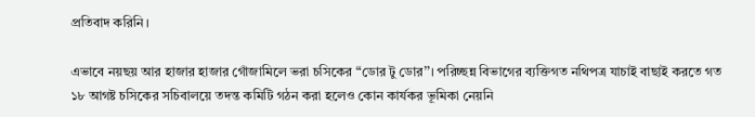প্রতিবাদ করিনি।

এভাবে নয়ছয় আর হাজার হাজার গোঁজামিলে ভরা চসিকের “ডোর টু ডোর’’। পরিচ্ছন্ন বিভাগের ব্যক্তিগত নথিপত্র যাচাই বাছাই করতে গত ১৮ আগষ্ট চসিকের সচিবালয়ে তদন্ত কমিটি গঠন করা হলেও কোন কার্যকর ভূমিকা নেয়নি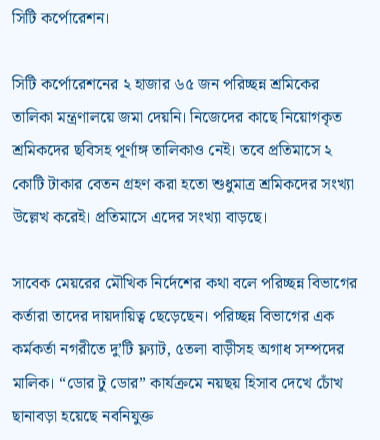সিটি কর্পোরেশন।

সিটি কর্পোরেশনের ২ হাজার ৬৫ জন পরিচ্ছন্ন শ্রমিকের তালিকা মন্ত্রণালয়ে জমা দেয়নি। নিজেদের কাছে নিয়োগকৃত শ্রমিকদের ছবিসহ পূর্ণাঙ্গ তালিকাও নেই। তবে প্রতিমাসে ২ কোটি টাকার বেতন গ্রহণ করা হতো শুধুমাত্র শ্রমিকদের সংখ্যা উল্লেখ করেই। প্রতিমাসে এদের সংখ্যা বাড়ছে।

সাবেক মেয়রের মৌখিক নির্দেশের কথা বলে পরিচ্ছন্ন বিভাগের কর্তারা তাদের দায়দায়িত্ব ছেড়েছেন। পরিচ্ছন্ন বিভাগের এক কর্মকর্তা নগরীতে ‍দু’টি ফ্ল্যাট, ৫তলা বাড়ীসহ অগাধ সম্পদের মালিক। “ডোর টু ডোর” কার্যক্রমে নয়ছয় হিসাব দেখে চোঁখ ছানাবড়া হয়েছে নবনিযুক্ত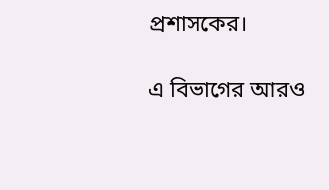প্রশাসকের।

এ বিভাগের আরও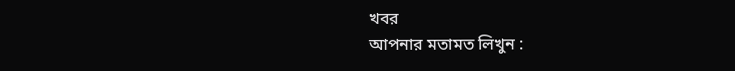খবর
আপনার মতামত লিখুন :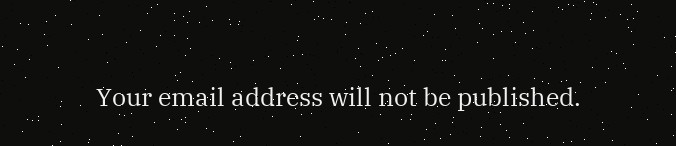Your email address will not be published.